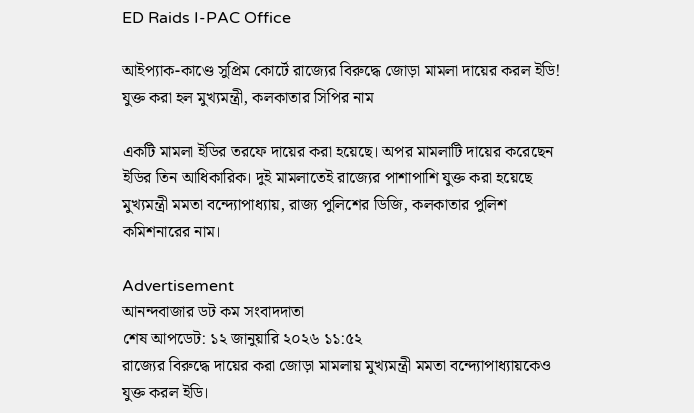ED Raids I-PAC Office

আইপ্যাক-কাণ্ডে সুপ্রিম কোর্টে রাজ্যের বিরুদ্ধে জোড়া মামলা দায়ের করল ইডি! যুক্ত করা হল মুখ্যমন্ত্রী, কলকাতার সিপির নাম

একটি মামলা ইডির তরফে দায়ের করা হয়েছে। অপর মামলাটি দায়ের করেছেন ইডির তিন আধিকারিক। দুই মামলাতেই রাজ্যের পাশাপাশি যুক্ত করা হয়েছে মুখ্যমন্ত্রী মমতা বন্দ্যোপাধ্যায়, রাজ্য পুলিশের ডিজি, কলকাতার পুলিশ কমিশনারের নাম।

Advertisement
আনন্দবাজার ডট কম সংবাদদাতা
শেষ আপডেট: ১২ জানুয়ারি ২০২৬ ১১:৫২
রাজ্যের বিরুদ্ধে দায়ের করা জোড়া মামলায় মুখ্যমন্ত্রী মমতা বন্দ্যোপাধ্যায়কেও যুক্ত করল ইডি।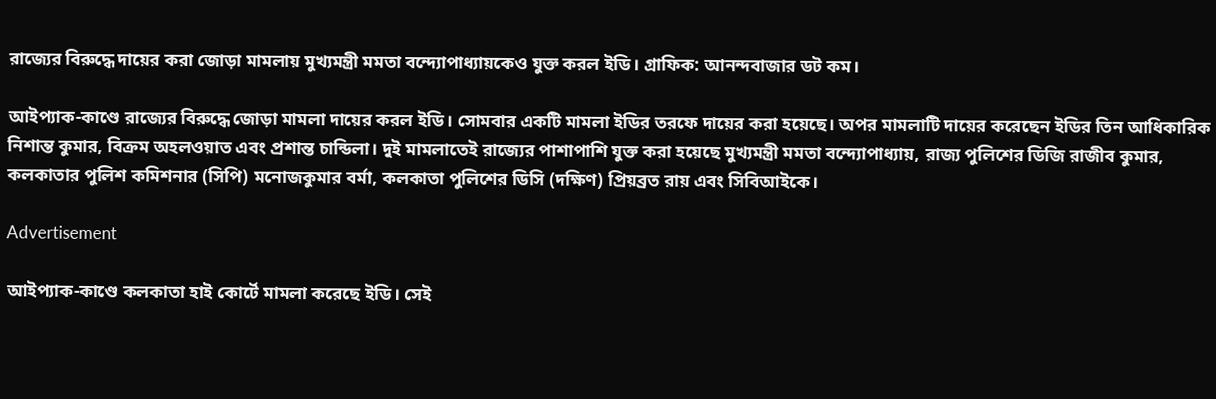রাজ্যের বিরুদ্ধে দায়ের করা জোড়া মামলায় মুখ্যমন্ত্রী মমতা বন্দ্যোপাধ্যায়কেও যুক্ত করল ইডি। গ্রাফিক: আনন্দবাজার ডট কম।

আইপ্যাক-কাণ্ডে রাজ্যের বিরুদ্ধে জোড়া মামলা দায়ের করল ইডি। সোমবার একটি মামলা ইডির তরফে দায়ের করা হয়েছে। অপর মামলাটি দায়ের করেছেন ইডির তিন আধিকারিক নিশান্ত কুমার, বিক্রম অহলওয়াত এবং প্রশান্ত চান্ডিলা। দুই মামলাতেই রাজ্যের পাশাপাশি যুক্ত করা হয়েছে মুখ্যমন্ত্রী মমতা বন্দ্যোপাধ্যায়, রাজ্য পুলিশের ডিজি রাজীব কুমার, কলকাতার পুলিশ কমিশনার (সিপি) মনোজকুমার বর্মা, কলকাতা পুলিশের ডিসি (দক্ষিণ) প্রিয়ব্রত রায় এবং সিবিআইকে।

Advertisement

আইপ্যাক-কাণ্ডে কলকাতা হাই কোর্টে মামলা করেছে ইডি। সেই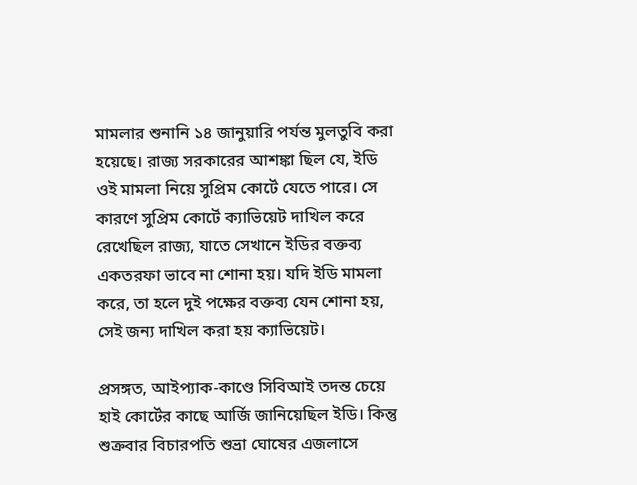মামলার শুনানি ১৪ জানুয়ারি পর্যন্ত মুলতুবি করা হয়েছে। রাজ্য সরকারের আশঙ্কা ছিল যে, ইডি ওই মামলা নিয়ে সুপ্রিম কোর্টে যেতে পারে। সে কারণে সুপ্রিম কোর্টে ক্যাভিয়েট দাখিল করে রেখেছিল রাজ্য, যাতে সেখানে ইডির বক্তব্য একতরফা ভাবে না শোনা হয়। যদি ইডি মামলা করে, তা হলে দুই পক্ষের বক্তব্য যেন শোনা হয়, সেই জন্য দাখিল করা হয় ক্যাভিয়েট।

প্রসঙ্গত, আইপ্যাক-কাণ্ডে সিবিআই তদন্ত চেয়ে হাই কোর্টের কাছে আর্জি জানিয়েছিল ইডি। কিন্তু শুক্রবার বিচারপতি শুভ্রা ঘোষের এজলাসে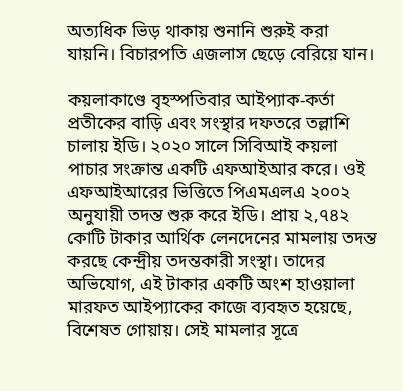অত্যধিক ভিড় থাকায় শুনানি শুরুই করা যায়নি। বিচারপতি এজলাস ছেড়ে বেরিয়ে যান।

কয়লাকাণ্ডে বৃহস্পতিবার আইপ্যাক-কর্তা প্রতীকের বাড়ি এবং সংস্থার দফতরে তল্লাশি চালায় ইডি। ২০২০ সালে সিবিআই কয়লা পাচার সংক্রান্ত একটি এফআইআর করে। ওই এফআইআরের ভিত্তিতে পিএমএলএ ২০০২ অনুযায়ী তদন্ত শুরু করে ইডি। প্রায় ২,৭৪২ কোটি টাকার আর্থিক লেনদেনের মামলায় তদন্ত করছে কেন্দ্রীয় তদন্তকারী সংস্থা। তাদের অভিযোগ, এই টাকার একটি অংশ হাওয়ালা মারফত আইপ্যাকের কাজে ব্যবহৃত হয়েছে, বিশেষত গোয়ায়। সেই মামলার সূত্রে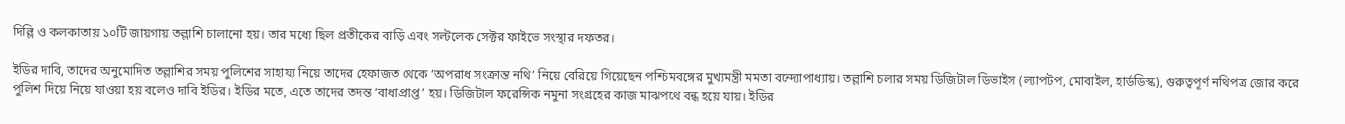দিল্লি ও কলকাতায় ১০টি জায়গায় তল্লাশি চালানো হয়। তার মধ্যে ছিল প্রতীকের বাড়ি এবং সল্টলেক সেক্টর ফাইভে সংস্থার দফতর।

ইডির দাবি, তাদের অনুমোদিত তল্লাশির সময় পুলিশের সাহায্য নিয়ে তাদের হেফাজত থেকে ‘অপরাধ সংক্রান্ত নথি’ নিয়ে বেরিয়ে গিয়েছেন পশ্চিমবঙ্গের মুখ‍্যমন্ত্রী মমতা বন্দ্যোপাধ্যায়। তল্লাশি চলার সময় ডিজিটাল ডিভাইস (ল্যাপটপ, মোবাইল, হার্ডডিস্ক), গুরুত্বপূর্ণ নথিপত্র জোর করে পুলিশ দিয়ে নিয়ে যাওয়া হয় বলেও দাবি ইডির। ইডির মতে, এতে তাদের তদন্ত ‘বাধাপ্রাপ্ত’ হয়। ডিজিটাল ফরেন্সিক নমুনা সংগ্রহের কাজ মাঝপথে বন্ধ হয়ে যায়। ইডির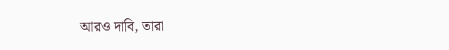আরও দাবি, তারা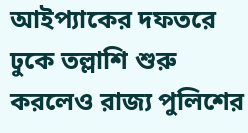আইপ্যাকের দফতরে ঢুকে তল্লাশি শুরু করলেও রাজ্য পুলিশের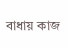বাধায় কাজ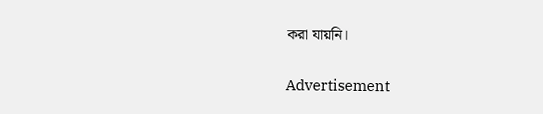করা যায়নি।

Advertisement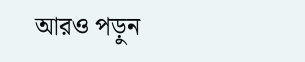আরও পড়ুন